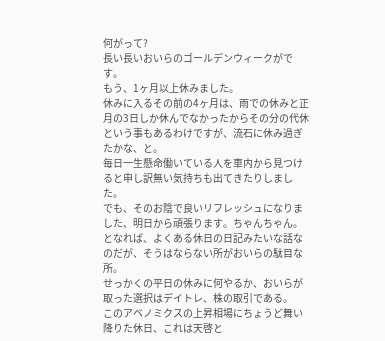何がって?
長い長いおいらのゴールデンウィークがです。
もう、1ヶ月以上休みました。
休みに入るその前の4ヶ月は、雨での休みと正月の3日しか休んでなかったからその分の代休という事もあるわけですが、流石に休み過ぎたかな、と。
毎日一生懸命働いている人を車内から見つけると申し訳無い気持ちも出てきたりしました。
でも、そのお陰で良いリフレッシュになりました、明日から頑張ります。ちゃんちゃん。
となれば、よくある休日の日記みたいな話なのだが、そうはならない所がおいらの駄目な所。
せっかくの平日の休みに何やるか、おいらが取った選択はデイトレ、株の取引である。
このアベノミクスの上昇相場にちょうど舞い降りた休日、これは天啓と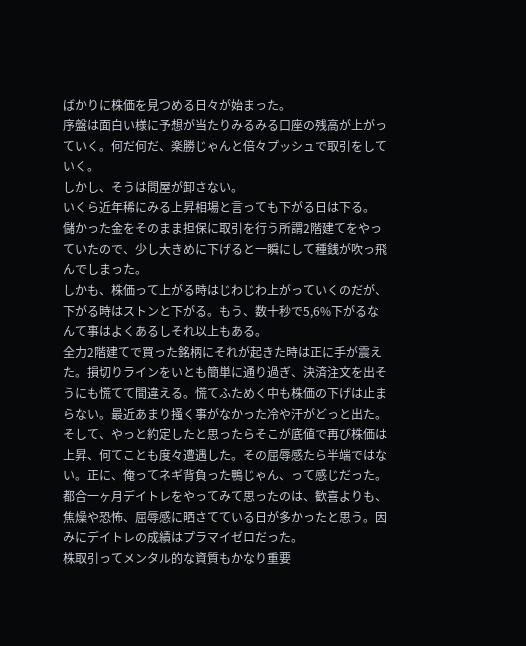ばかりに株価を見つめる日々が始まった。
序盤は面白い様に予想が当たりみるみる口座の残高が上がっていく。何だ何だ、楽勝じゃんと倍々プッシュで取引をしていく。
しかし、そうは問屋が卸さない。
いくら近年稀にみる上昇相場と言っても下がる日は下る。
儲かった金をそのまま担保に取引を行う所謂2階建てをやっていたので、少し大きめに下げると一瞬にして種銭が吹っ飛んでしまった。
しかも、株価って上がる時はじわじわ上がっていくのだが、下がる時はストンと下がる。もう、数十秒で5,6%下がるなんて事はよくあるしそれ以上もある。
全力2階建てで買った銘柄にそれが起きた時は正に手が震えた。損切りラインをいとも簡単に通り過ぎ、決済注文を出そうにも慌てて間違える。慌てふためく中も株価の下げは止まらない。最近あまり掻く事がなかった冷や汗がどっと出た。
そして、やっと約定したと思ったらそこが底値で再び株価は上昇、何てことも度々遭遇した。その屈辱感たら半端ではない。正に、俺ってネギ背負った鴨じゃん、って感じだった。
都合一ヶ月デイトレをやってみて思ったのは、歓喜よりも、焦燥や恐怖、屈辱感に晒さてている日が多かったと思う。因みにデイトレの成績はプラマイゼロだった。
株取引ってメンタル的な資質もかなり重要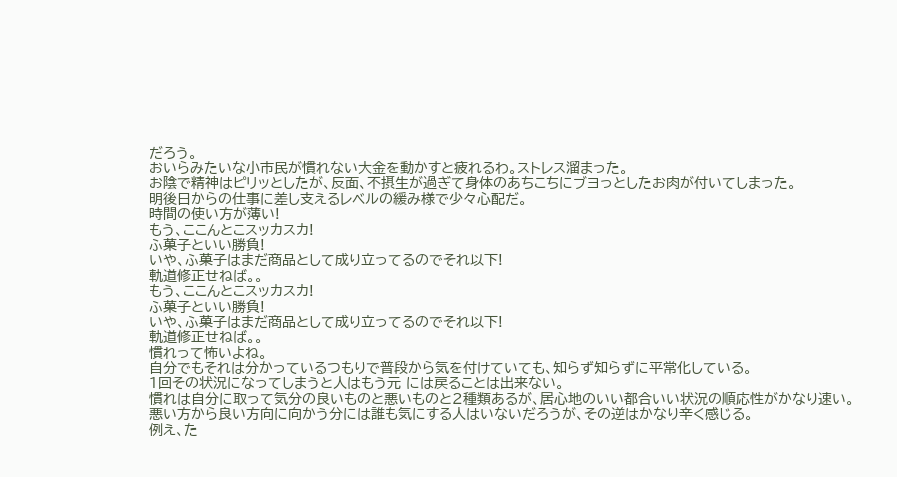だろう。
おいらみたいな小市民が慣れない大金を動かすと疲れるわ。ストレス溜まった。
お陰で精神はピリッとしたが、反面、不摂生が過ぎて身体のあちこちにブヨっとしたお肉が付いてしまった。
明後日からの仕事に差し支えるレベルの緩み様で少々心配だ。
時間の使い方が薄い!
もう、ここんとこスッカスカ!
ふ菓子といい勝負!
いや、ふ菓子はまだ商品として成り立ってるのでそれ以下!
軌道修正せねば。。
もう、ここんとこスッカスカ!
ふ菓子といい勝負!
いや、ふ菓子はまだ商品として成り立ってるのでそれ以下!
軌道修正せねば。。
慣れって怖いよね。
自分でもそれは分かっているつもりで普段から気を付けていても、知らず知らずに平常化している。
1回その状況になってしまうと人はもう元 には戻ることは出来ない。
慣れは自分に取って気分の良いものと悪いものと2種類あるが、居心地のいい都合いい状況の順応性がかなり速い。
悪い方から良い方向に向かう分には誰も気にする人はいないだろうが、その逆はかなり辛く感じる。
例え、た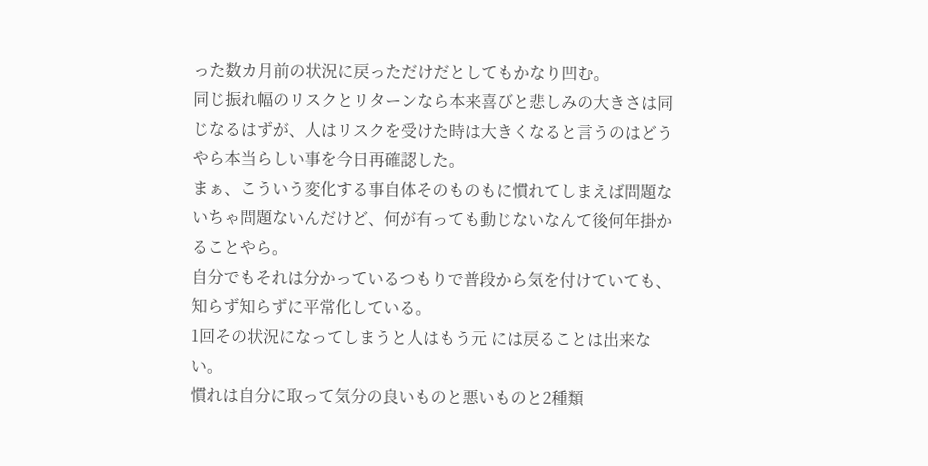った数カ月前の状況に戻っただけだとしてもかなり凹む。
同じ振れ幅のリスクとリターンなら本来喜びと悲しみの大きさは同じなるはずが、人はリスクを受けた時は大きくなると言うのはどうやら本当らしい事を今日再確認した。
まぁ、こういう変化する事自体そのものもに慣れてしまえば問題ないちゃ問題ないんだけど、何が有っても動じないなんて後何年掛かることやら。
自分でもそれは分かっているつもりで普段から気を付けていても、知らず知らずに平常化している。
1回その状況になってしまうと人はもう元 には戻ることは出来ない。
慣れは自分に取って気分の良いものと悪いものと2種類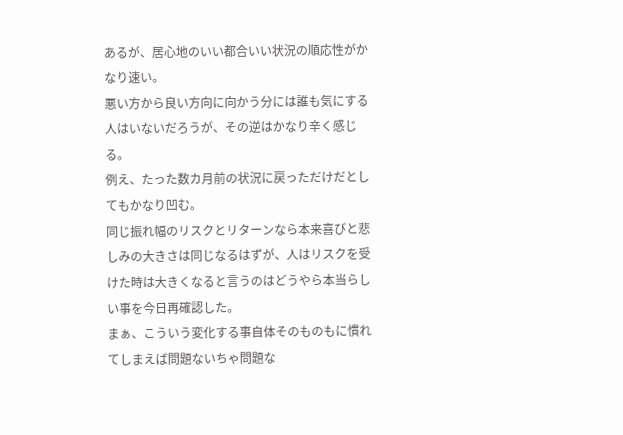あるが、居心地のいい都合いい状況の順応性がかなり速い。
悪い方から良い方向に向かう分には誰も気にする人はいないだろうが、その逆はかなり辛く感じる。
例え、たった数カ月前の状況に戻っただけだとしてもかなり凹む。
同じ振れ幅のリスクとリターンなら本来喜びと悲しみの大きさは同じなるはずが、人はリスクを受けた時は大きくなると言うのはどうやら本当らしい事を今日再確認した。
まぁ、こういう変化する事自体そのものもに慣れてしまえば問題ないちゃ問題な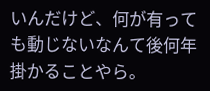いんだけど、何が有っても動じないなんて後何年掛かることやら。